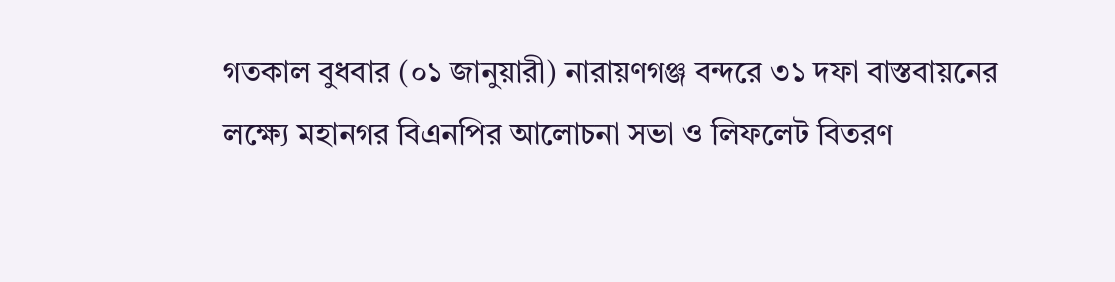গতকাল বুধবার (০১ জানুয়ারী) নারায়ণগঞ্জ বন্দরে ৩১ দফা বাস্তবায়নের লক্ষ্যে মহানগর বিএনপির আলোচনা সভা ও লিফলেট বিতরণ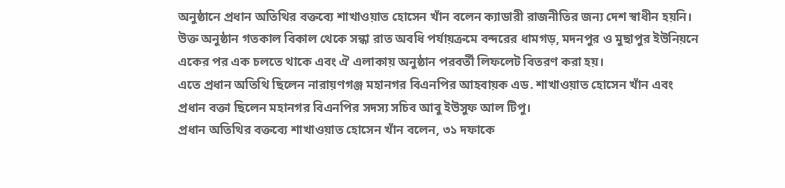অনুষ্ঠানে প্রধান অতিথির বক্তব্যে শাখাওয়াত হোসেন খাঁন বলেন ক্যাডারী রাজনীতির জন্য দেশ স্বাধীন হয়নি।
উক্ত অনুষ্ঠান গতকাল বিকাল থেকে সন্ধা রাত অবধি পর্যায়ক্রমে বন্দরের ধামগড়, মদনপুর ও মুছাপুর ইউনিয়নে একের পর এক চলতে থাকে এবং ঐ এলাকায় অনুষ্ঠান পরবর্তী লিফলেট বিতরণ করা হয়।
এতে প্রধান অতিথি ছিলেন নারায়ণগঞ্জ মহানগর বিএনপির আহবায়ক এড. শাখাওয়াত হোসেন খাঁন এবং প্রধান বক্তা ছিলেন মহানগর বিএনপির সদস্য সচিব আবু ইউসুফ আল টিপু।
প্রধান অতিথির বক্তব্যে শাখাওয়াত হোসেন খাঁন বলেন, ৩১ দফাকে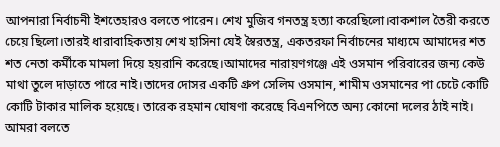আপনারা নির্বাচনী ইশতেহারও বলতে পারেন। শেখ মুজিব গনতন্ত্র হত্যা করেছিলো।বাকশাল তৈরী করতে চেয়ে ছিলো।তারই ধারাবাহিকতায় শেখ হাসিনা যেই স্বৈরতন্ত্র, একতরফা নির্বাচনের মাধ্যমে আমাদের শত শত নেতা কর্মীকে মামলা দিয়ে হয়রানি করেছে।আমাদের নারায়ণগঞ্জে এই ওসমান পরিবারের জন্য কেউ মাথা তুলে দাড়াতে পারে নাই।তাদের দোসর একটি গ্রুপ সেলিম ওসমান, শামীম ওসমানের পা চেটে কোটি কোটি টাকার মালিক হয়েছে। তারেক রহমান ঘোষণা করেছে বিএনপিতে অন্য কোনো দলের ঠাই নাই। আমরা বলতে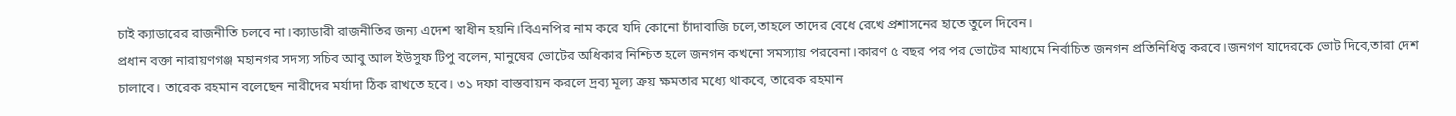চাই ক্যাডারের রাজনীতি চলবে না।ক্যাডারী রাজনীতির জন্য এদেশ স্বাধীন হয়নি।বিএনপির নাম করে যদি কোনো চাঁদাবাজি চলে,তাহলে তাদের বেধে রেখে প্রশাসনের হাতে তুলে দিবেন।
প্রধান বক্তা নারায়ণগঞ্জ মহানগর সদস্য সচিব আবু আল ইউসুফ টিপু বলেন, মানুষের ভোটের অধিকার নিশ্চিত হলে জনগন কখনো সমস্যায় পরবেনা।কারণ ৫ বছর পর পর ভোটের মাধ্যমে নির্বাচিত জনগন প্রতিনিধিত্ব করবে।জনগণ যাদেরকে ভোট দিবে,তারা দেশ চালাবে। তারেক রহমান বলেছেন নারীদের মর্যাদা ঠিক রাখতে হবে। ৩১ দফা বাস্তবায়ন করলে দ্রব্য মূল্য ক্রয় ক্ষমতার মধ্যে থাকবে, তারেক রহমান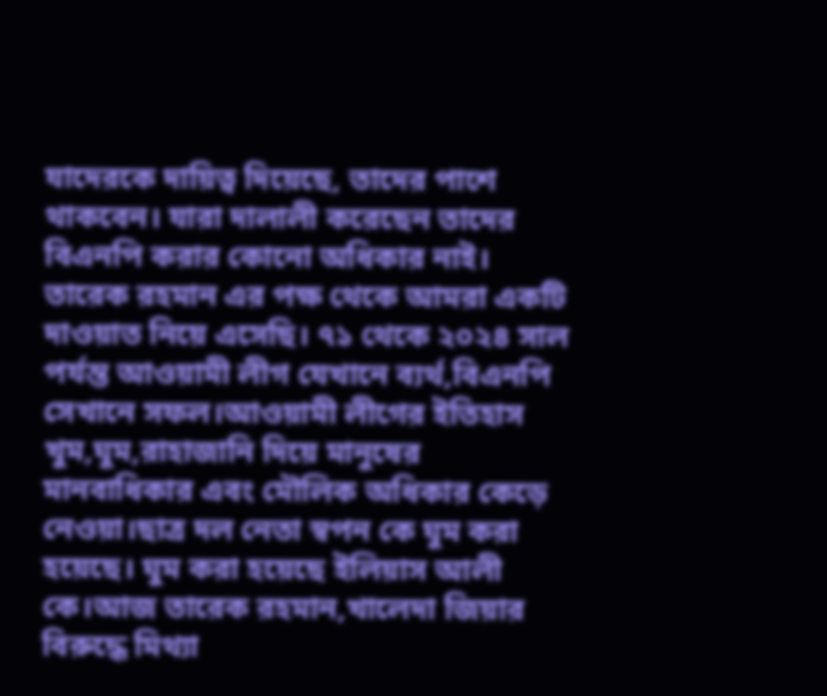যাদেরকে দায়িত্ব দিয়েছে, তাদের পাশে থাকবেন। যারা দালালী করেছেন তাদের বিএনপি করার কোনো অধিকার নাই। তারেক রহমান এর পক্ষ থেকে আমরা একটি দাওয়াত নিয়ে এসেছি। ৭১ থেকে ২০২৪ সাল পর্যন্ত আওয়ামী লীগ যেখানে ব্যর্থ,বিএনপি সেখানে সফল।আওয়ামী লীগের ইতিহাস খুম,ঘুম,রাহাজানি দিয়ে মানুষের মানবাধিকার এবং মৌলিক অধিকার কেড়ে নেওয়া।ছাত্র দল নেতা স্বপন কে ঘুম করা হয়েছে। ঘুম করা হয়েছে ইলিয়াস আলী কে।আজ তারেক রহমান,খালেদা জিয়ার বিরুদ্ধে মিথ্যা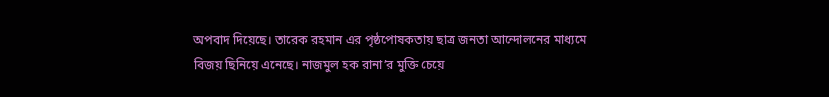অপবাদ দিয়েছে। তারেক রহমান এর পৃষ্ঠপোষকতায় ছাত্র জনতা আন্দোলনের মাধ্যমে বিজয় ছিনিয়ে এনেছে। নাজমুল হক রানা’র মুক্তি চেয়ে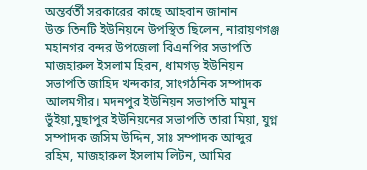অন্তর্বর্তী সরকারের কাছে আহবান জানান
উক্ত তিনটি ইউনিয়নে উপস্থিত ছিলেন, নারায়ণগঞ্জ মহানগর বন্দর উপজেলা বিএনপির সভাপতি মাজহারুল ইসলাম হিরন, ধামগড় ইউনিয়ন সভাপতি জাহিদ খন্দকার, সাংগঠনিক সম্পাদক আলমগীর। মদনপুর ইউনিয়ন সভাপতি মামুন ভুঁইয়া,মুছাপুর ইউনিয়নের সভাপতি তারা মিয়া, যুগ্ন সম্পাদক জসিম উদ্দিন, সাঃ সম্পাদক আব্দুর রহিম, মাজহারুল ইসলাম লিটন, আমির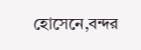হোসেনে,বন্দর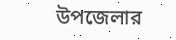উপজেলার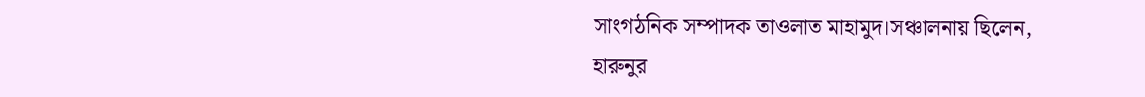সাংগঠনিক সম্পাদক তাওলাত মাহামুদ।সঞ্চালনায় ছিলেন, হারুনুর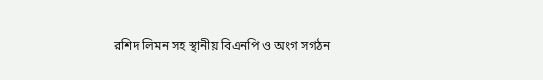রশিদ লিমন সহ স্থানীয় বিএনপি ও অংগ সগঠন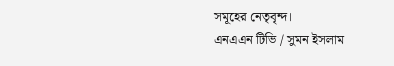সমূহের নেতৃবৃন্দ।
এনএএন টিভি / সুমন ইসলাম